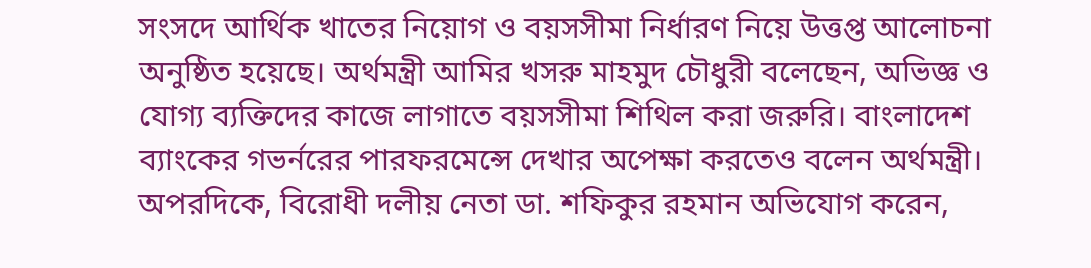সংসদে আর্থিক খাতের নিয়োগ ও বয়সসীমা নির্ধারণ নিয়ে উত্তপ্ত আলোচনা অনুষ্ঠিত হয়েছে। অর্থমন্ত্রী আমির খসরু মাহমুদ চৌধুরী বলেছেন, অভিজ্ঞ ও যোগ্য ব্যক্তিদের কাজে লাগাতে বয়সসীমা শিথিল করা জরুরি। বাংলাদেশ ব্যাংকের গভর্নরের পারফরমেন্সে দেখার অপেক্ষা করতেও বলেন অর্থমন্ত্রী। অপরদিকে, বিরোধী দলীয় নেতা ডা. শফিকুর রহমান অভিযোগ করেন,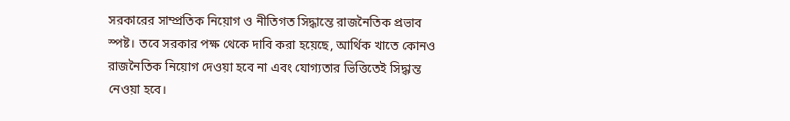সরকারের সাম্প্রতিক নিয়োগ ও নীতিগত সিদ্ধান্তে রাজনৈতিক প্রভাব স্পষ্ট। তবে সরকার পক্ষ থেকে দাবি করা হয়েছে, আর্থিক খাতে কোনও রাজনৈতিক নিয়োগ দেওয়া হবে না এবং যোগ্যতার ভিত্তিতেই সিদ্ধান্ত নেওয়া হবে।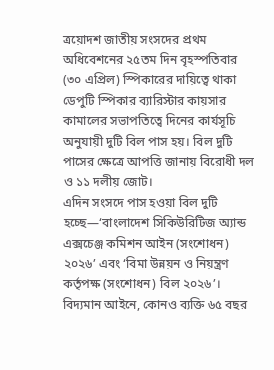ত্রয়োদশ জাতীয় সংসদের প্রথম অধিবেশনের ২৫তম দিন বৃহস্পতিবার (৩০ এপ্রিল) স্পিকারের দায়িত্বে থাকা ডেপুটি স্পিকার ব্যারিস্টার কায়সার কামালের সভাপতিত্বে দিনের কার্যসূচি অনুযায়ী দুটি বিল পাস হয়। বিল দুটি পাসের ক্ষেত্রে আপত্তি জানায় বিরোধী দল ও ১১ দলীয় জোট।
এদিন সংসদে পাস হওয়া বিল দুটি হচ্ছে—‘বাংলাদেশ সিকিউরিটিজ অ্যান্ড এক্সচেঞ্জ কমিশন আইন (সংশোধন) ২০২৬’ এবং ‘বিমা উন্নয়ন ও নিয়ন্ত্রণ কর্তৃপক্ষ (সংশোধন) বিল ২০২৬’।
বিদ্যমান আইনে, কোনও ব্যক্তি ৬৫ বছর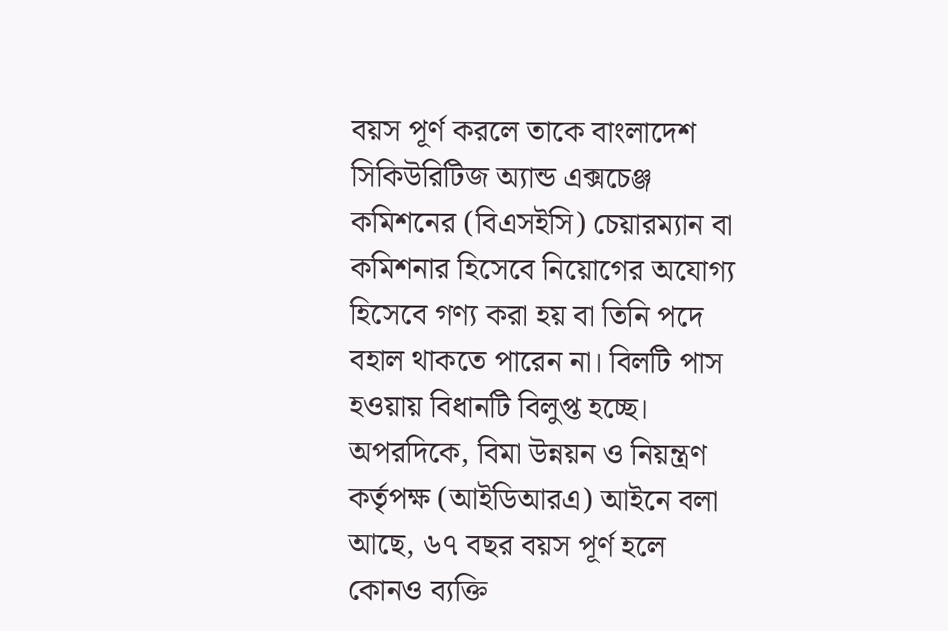বয়স পূর্ণ করলে তাকে বাংলাদেশ সিকিউরিটিজ অ্যান্ড এক্সচেঞ্জ কমিশনের (বিএসইসি) চেয়ারম্যান বা কমিশনার হিসেবে নিয়োগের অযোগ্য হিসেবে গণ্য করা হয় বা তিনি পদে বহাল থাকতে পারেন না। বিলটি পাস হওয়ায় বিধানটি বিলুপ্ত হচ্ছে।
অপরদিকে, বিমা উন্নয়ন ও নিয়ন্ত্রণ কর্তৃপক্ষ (আইডিআরএ) আইনে বলা আছে, ৬৭ বছর বয়স পূর্ণ হলে কোনও ব্যক্তি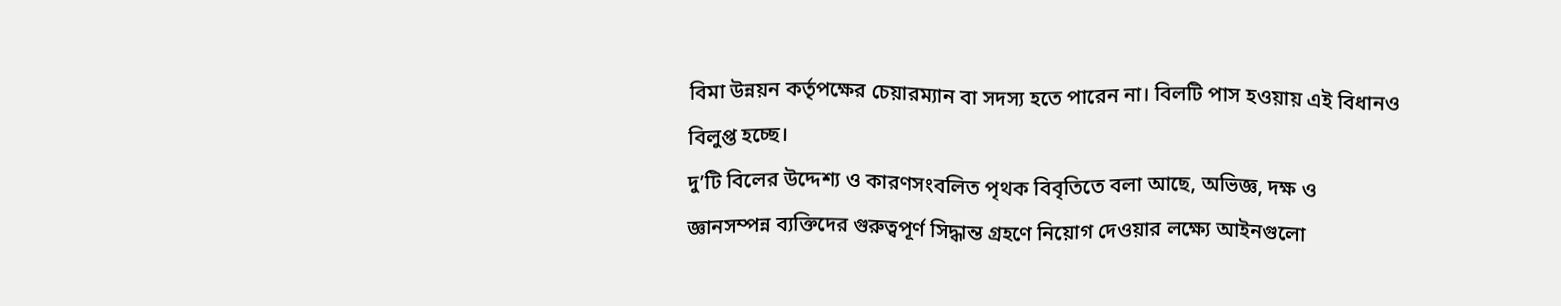বিমা উন্নয়ন কর্তৃপক্ষের চেয়ারম্যান বা সদস্য হতে পারেন না। বিলটি পাস হওয়ায় এই বিধানও বিলুপ্ত হচ্ছে।
দু’টি বিলের উদ্দেশ্য ও কারণসংবলিত পৃথক বিবৃতিতে বলা আছে, অভিজ্ঞ, দক্ষ ও জ্ঞানসম্পন্ন ব্যক্তিদের গুরুত্বপূর্ণ সিদ্ধান্ত গ্রহণে নিয়োগ দেওয়ার লক্ষ্যে আইনগুলো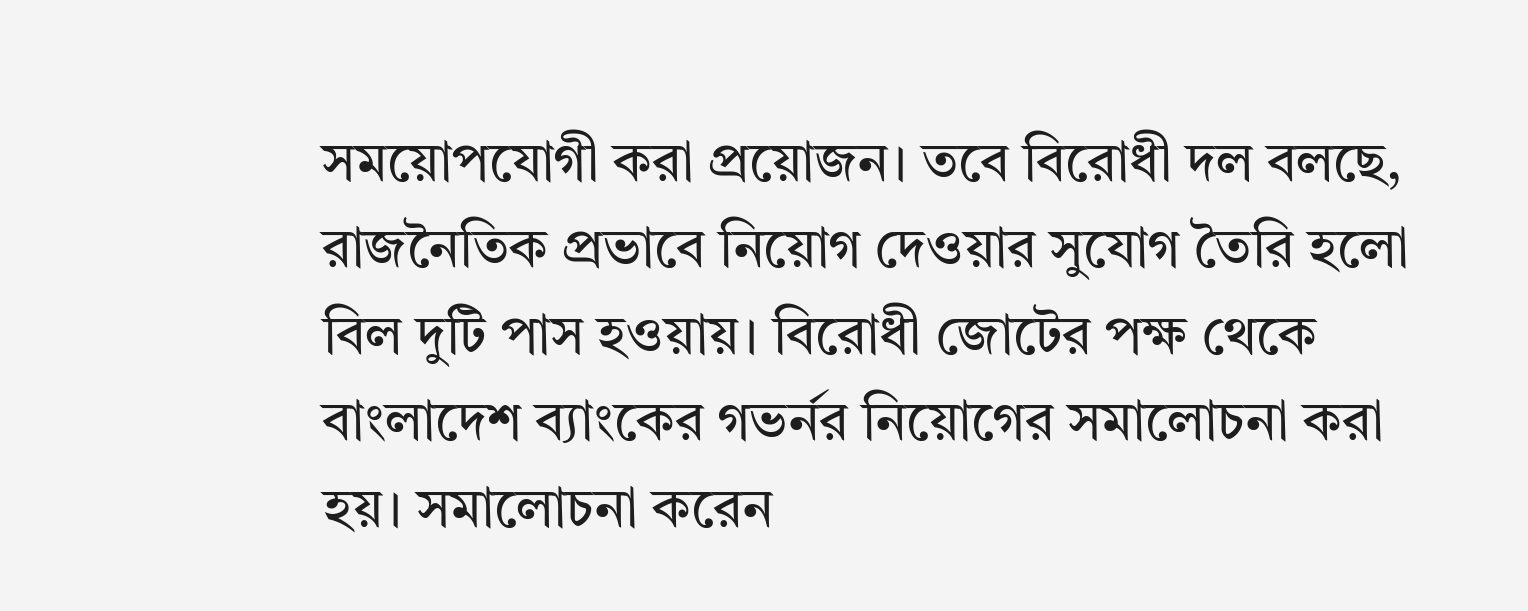সময়োপযোগী করা প্রয়োজন। তবে বিরোধী দল বলছে, রাজনৈতিক প্রভাবে নিয়োগ দেওয়ার সুযোগ তৈরি হলো বিল দুটি পাস হওয়ায়। বিরোধী জোটের পক্ষ থেকে বাংলাদেশ ব্যাংকের গভর্নর নিয়োগের সমালোচনা করা হয়। সমালোচনা করেন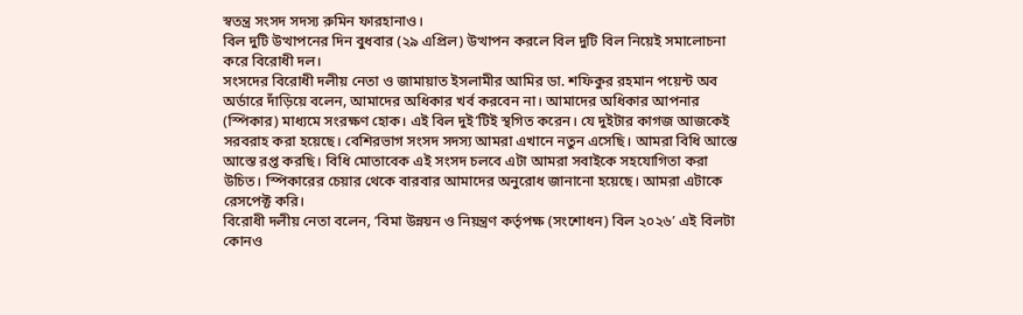স্বতন্ত্র সংসদ সদস্য রুমিন ফারহানাও।
বিল দুটি উত্থাপনের দিন বুধবার (২৯ এপ্রিল) উত্থাপন করলে বিল দুটি বিল নিয়েই সমালোচনা করে বিরোধী দল।
সংসদের বিরোধী দলীয় নেতা ও জামায়াত ইসলামীর আমির ডা. শফিকুর রহমান পয়েন্ট অব অর্ডারে দাঁড়িয়ে বলেন, আমাদের অধিকার খর্ব করবেন না। আমাদের অধিকার আপনার (স্পিকার) মাধ্যমে সংরক্ষণ হোক। এই বিল দুই’টিই স্থগিত করেন। যে দুইটার কাগজ আজকেই সরবরাহ করা হয়েছে। বেশিরভাগ সংসদ সদস্য আমরা এখানে নতুন এসেছি। আমরা বিধি আস্তে আস্তে রপ্ত করছি। বিধি মোতাবেক এই সংসদ চলবে এটা আমরা সবাইকে সহযোগিতা করা উচিত। স্পিকারের চেয়ার থেকে বারবার আমাদের অনুরোধ জানানো হয়েছে। আমরা এটাকে রেসপেক্ট করি।
বিরোধী দলীয় নেতা বলেন, ‘বিমা উন্নয়ন ও নিয়ন্ত্রণ কর্তৃপক্ষ (সংশোধন) বিল ২০২৬’ এই বিলটা কোনও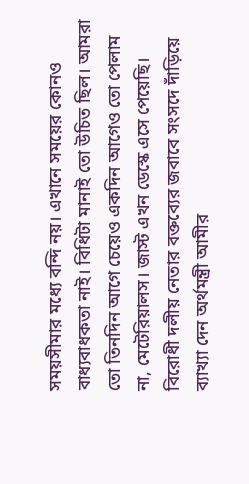সময়সীমার মধ্যে বন্দি নয়। এখানে সময়ের কোনও বাধ্যবাধকতা নাই। বিধিটা মানাই তো উচিত ছিল। আমরা তো তিনদিন আগে চেয়েও একদিন আগেও তো পেলাম না, মেটেরিয়ালস। জাস্ট এখন ডেস্কে এসে পেয়েছি।
বিরোধী দলীয় নেতার বক্তব্যের জবাবে সংসদে দাঁড়িয়ে ব্যাখ্যা দেন অর্থমন্ত্রী আমীর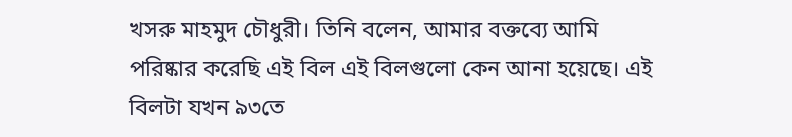খসরু মাহমুদ চৌধুরী। তিনি বলেন, আমার বক্তব্যে আমি পরিষ্কার করেছি এই বিল এই বিলগুলো কেন আনা হয়েছে। এই বিলটা যখন ৯৩তে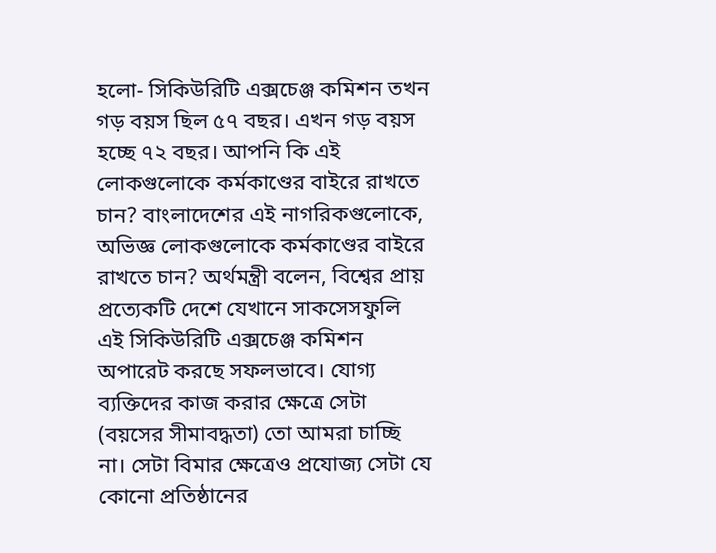হলো- সিকিউরিটি এক্সচেঞ্জ কমিশন তখন গড় বয়স ছিল ৫৭ বছর। এখন গড় বয়স হচ্ছে ৭২ বছর। আপনি কি এই লোকগুলোকে কর্মকাণ্ডের বাইরে রাখতে চান? বাংলাদেশের এই নাগরিকগুলোকে, অভিজ্ঞ লোকগুলোকে কর্মকাণ্ডের বাইরে রাখতে চান? অর্থমন্ত্রী বলেন, বিশ্বের প্রায় প্রত্যেকটি দেশে যেখানে সাকসেসফুলি এই সিকিউরিটি এক্সচেঞ্জ কমিশন অপারেট করছে সফলভাবে। যোগ্য ব্যক্তিদের কাজ করার ক্ষেত্রে সেটা (বয়সের সীমাবদ্ধতা) তো আমরা চাচ্ছি না। সেটা বিমার ক্ষেত্রেও প্রযোজ্য সেটা যে কোনো প্রতিষ্ঠানের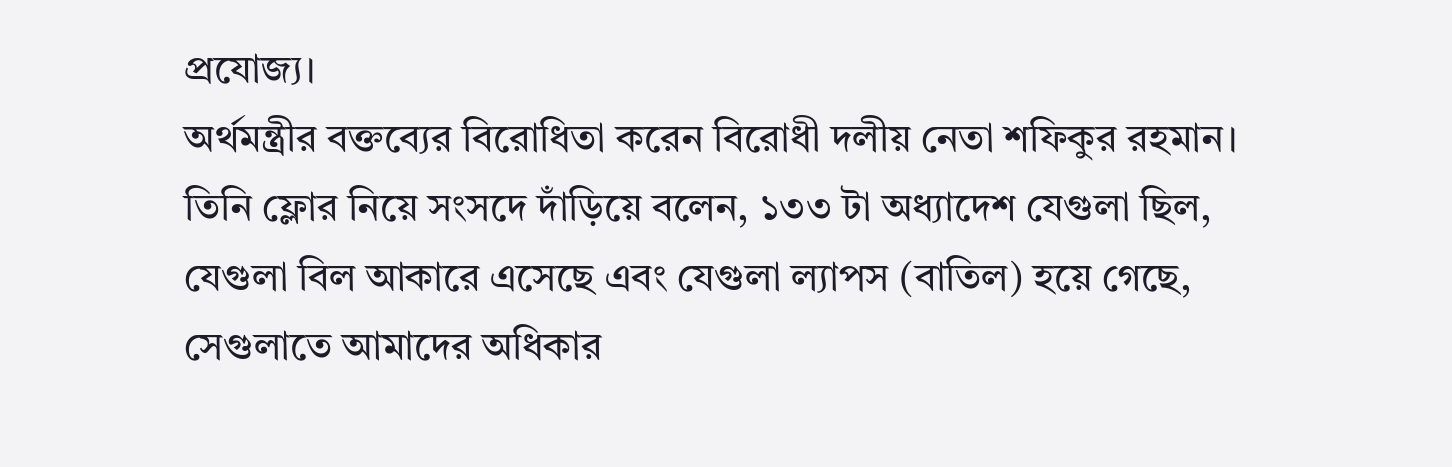প্রযোজ্য।
অর্থমন্ত্রীর বক্তব্যের বিরোধিতা করেন বিরোধী দলীয় নেতা শফিকুর রহমান। তিনি ফ্লোর নিয়ে সংসদে দাঁড়িয়ে বলেন, ১৩৩ টা অধ্যাদেশ যেগুলা ছিল, যেগুলা বিল আকারে এসেছে এবং যেগুলা ল্যাপস (বাতিল) হয়ে গেছে, সেগুলাতে আমাদের অধিকার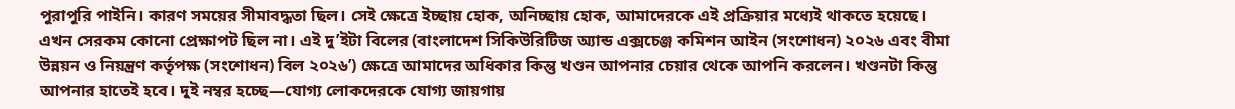পুরাপুরি পাইনি। কারণ সময়ের সীমাবদ্ধতা ছিল। সেই ক্ষেত্রে ইচ্ছায় হোক, অনিচ্ছায় হোক, আমাদেরকে এই প্রক্রিয়ার মধ্যেই থাকতে হয়েছে। এখন সেরকম কোনো প্রেক্ষাপট ছিল না। এই দু’ইটা বিলের (বাংলাদেশ সিকিউরিটিজ অ্যান্ড এক্সচেঞ্জ কমিশন আইন (সংশোধন) ২০২৬ এবং বীমা উন্নয়ন ও নিয়ন্ত্রণ কর্তৃপক্ষ (সংশোধন) বিল ২০২৬’) ক্ষেত্রে আমাদের অধিকার কিন্তু খণ্ডন আপনার চেয়ার থেকে আপনি করলেন। খণ্ডনটা কিন্তু আপনার হাতেই হবে। দুই নম্বর হচ্ছে—যোগ্য লোকদেরকে যোগ্য জায়গায়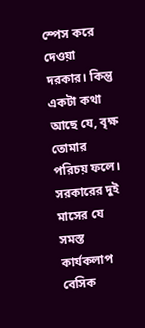স্পেস করে দেওয়া দরকার। কিন্তু একটা কথা আছে যে, বৃক্ষ তোমার পরিচয় ফলে। সরকারের দুই মাসের যে সমস্ত কার্যকলাপ বেসিক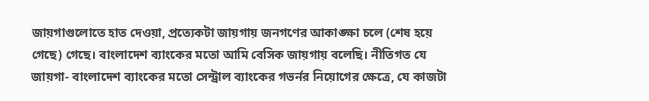জায়গাগুলোতে হাত দেওয়া, প্রত্যেকটা জায়গায় জনগণের আকাঙ্ক্ষা চলে (শেষ হয়ে গেছে) গেছে। বাংলাদেশ ব্যাংকের মতো আমি বেসিক জায়গায় বলেছি। নীতিগত যে জায়গা- বাংলাদেশ ব্যাংকের মতো সেন্ট্রাল ব্যাংকের গভর্নর নিয়োগের ক্ষেত্রে, যে কাজটা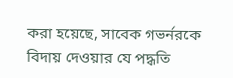করা হয়েছে, সাবেক গভর্নরকে বিদায় দেওয়ার যে পদ্ধতি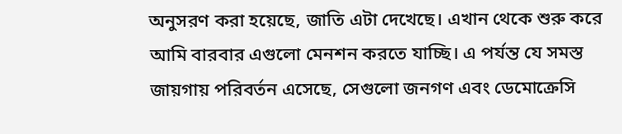অনুসরণ করা হয়েছে, জাতি এটা দেখেছে। এখান থেকে শুরু করে আমি বারবার এগুলো মেনশন করতে যাচ্ছি। এ পর্যন্ত যে সমস্ত জায়গায় পরিবর্তন এসেছে, সেগুলো জনগণ এবং ডেমোক্রেসি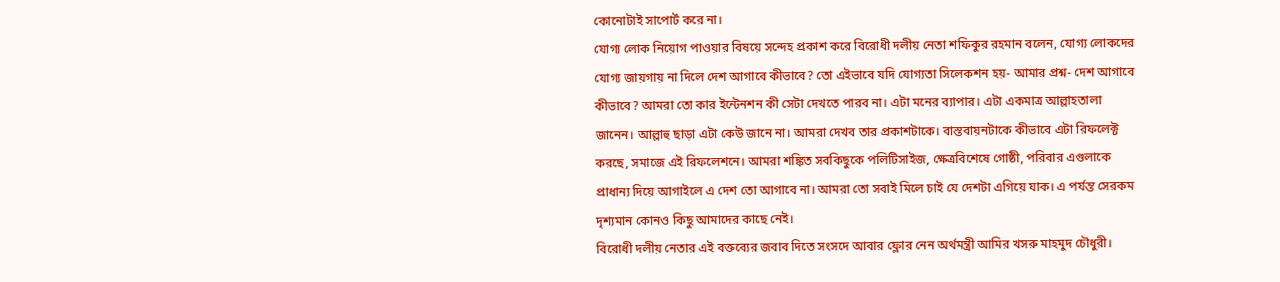কোনোটাই সাপোর্ট করে না।
যোগ্য লোক নিয়োগ পাওয়ার বিষয়ে সন্দেহ প্রকাশ করে বিরোধী দলীয় নেতা শফিকুর রহমান বলেন, যোগ্য লোকদের যোগ্য জায়গায় না দিলে দেশ আগাবে কীভাবে? তো এইভাবে যদি যোগ্যতা সিলেকশন হয়- আমার প্রশ্ন- দেশ আগাবে কীভাবে? আমরা তো কার ইন্টেনশন কী সেটা দেখতে পারব না। এটা মনের ব্যাপার। এটা একমাত্র আল্লাহতালা জানেন। আল্লাহু ছাড়া এটা কেউ জানে না। আমরা দেখব তার প্রকাশটাকে। বাস্তবায়নটাকে কীভাবে এটা রিফলেক্ট করছে, সমাজে এই রিফলেশনে। আমরা শঙ্কিত সবকিছুকে পলিটিসাইজ, ক্ষেত্রবিশেষে গোষ্ঠী, পরিবার এগুলাকে প্রাধান্য দিয়ে আগাইলে এ দেশ তো আগাবে না। আমরা তো সবাই মিলে চাই যে দেশটা এগিয়ে যাক। এ পর্যন্ত সেরকম দৃশ্যমান কোনও কিছু আমাদের কাছে নেই।
বিরোধী দলীয় নেতার এই বক্তব্যের জবাব দিতে সংসদে আবার ফ্লোর নেন অর্থমন্ত্রী আমির খসরু মাহমুদ চৌধুরী।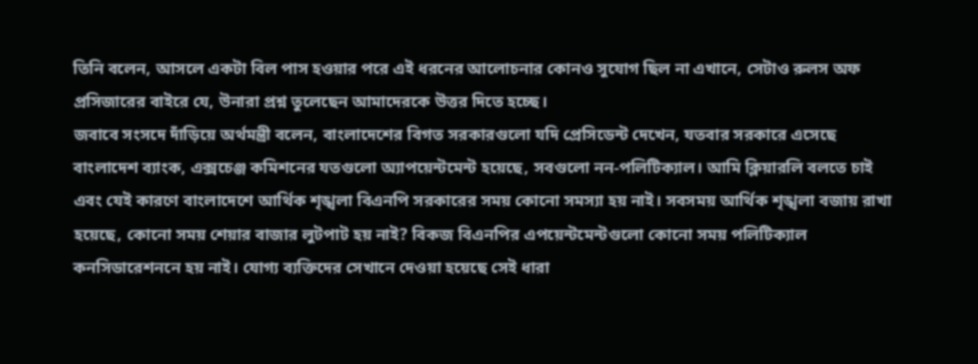তিনি বলেন, আসলে একটা বিল পাস হওয়ার পরে এই ধরনের আলোচনার কোনও সুযোগ ছিল না এখানে, সেটাও রুলস অফ প্রসিজারের বাইরে যে, উনারা প্রশ্ন তুলেছেন আমাদেরকে উত্তর দিতে হচ্ছে।
জবাবে সংসদে দাঁড়িয়ে অর্থমন্ত্রী বলেন, বাংলাদেশের বিগত সরকারগুলো যদি প্রেসিডেন্ট দেখেন, যতবার সরকারে এসেছে বাংলাদেশ ব্যাংক, এক্সচেঞ্জ কমিশনের যতগুলো অ্যাপয়েন্টমেন্ট হয়েছে, সবগুলো নন-পলিটিক্যাল। আমি ক্লিয়ারলি বলতে চাই এবং যেই কারণে বাংলাদেশে আর্থিক শৃঙ্খলা বিএনপি সরকারের সময় কোনো সমস্যা হয় নাই। সবসময় আর্থিক শৃঙ্খলা বজায় রাখা হয়েছে, কোনো সময় শেয়ার বাজার লুটপাট হয় নাই? বিকজ বিএনপির এপয়েন্টমেন্টগুলো কোনো সময় পলিটিক্যাল কনসিডারেশননে হয় নাই। যোগ্য ব্যক্তিদের সেখানে দেওয়া হয়েছে সেই ধারা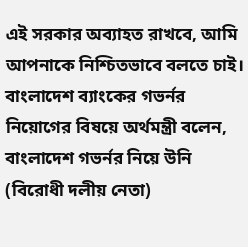এই সরকার অব্যাহত রাখবে, আমি আপনাকে নিশ্চিতভাবে বলতে চাই।
বাংলাদেশ ব্যাংকের গভর্নর নিয়োগের বিষয়ে অর্থমন্ত্রী বলেন, বাংলাদেশ গভর্নর নিয়ে উনি (বিরোধী দলীয় নেতা)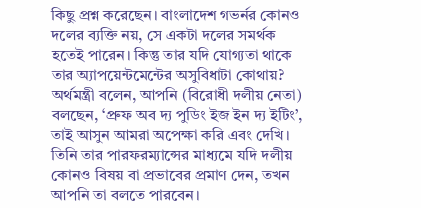কিছু প্রশ্ন করেছেন। বাংলাদেশ গভর্নর কোনও দলের ব্যক্তি নয়, সে একটা দলের সমর্থক হতেই পারেন। কিন্তু তার যদি যোগ্যতা থাকে তার অ্যাপয়েন্টমেন্টের অসুবিধাটা কোথায়?
অর্থমন্ত্রী বলেন, আপনি (বিরোধী দলীয় নেতা) বলছেন, ‘প্রুফ অব দ্য পুডিং ইজ ইন দ্য ইটিং’, তাই আসুন আমরা অপেক্ষা করি এবং দেখি। তিনি তার পারফরম্যান্সের মাধ্যমে যদি দলীয় কোনও বিষয় বা প্রভাবের প্রমাণ দেন, তখন আপনি তা বলতে পারবেন।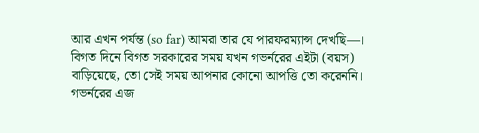আর এখন পর্যন্ত (so far) আমরা তার যে পারফরম্যান্স দেখছি—। বিগত দিনে বিগত সরকারের সময় যখন গভর্নরের এইটা (বয়স) বাড়িয়েছে, তো সেই সময় আপনার কোনো আপত্তি তো করেননি। গভর্নরের এজ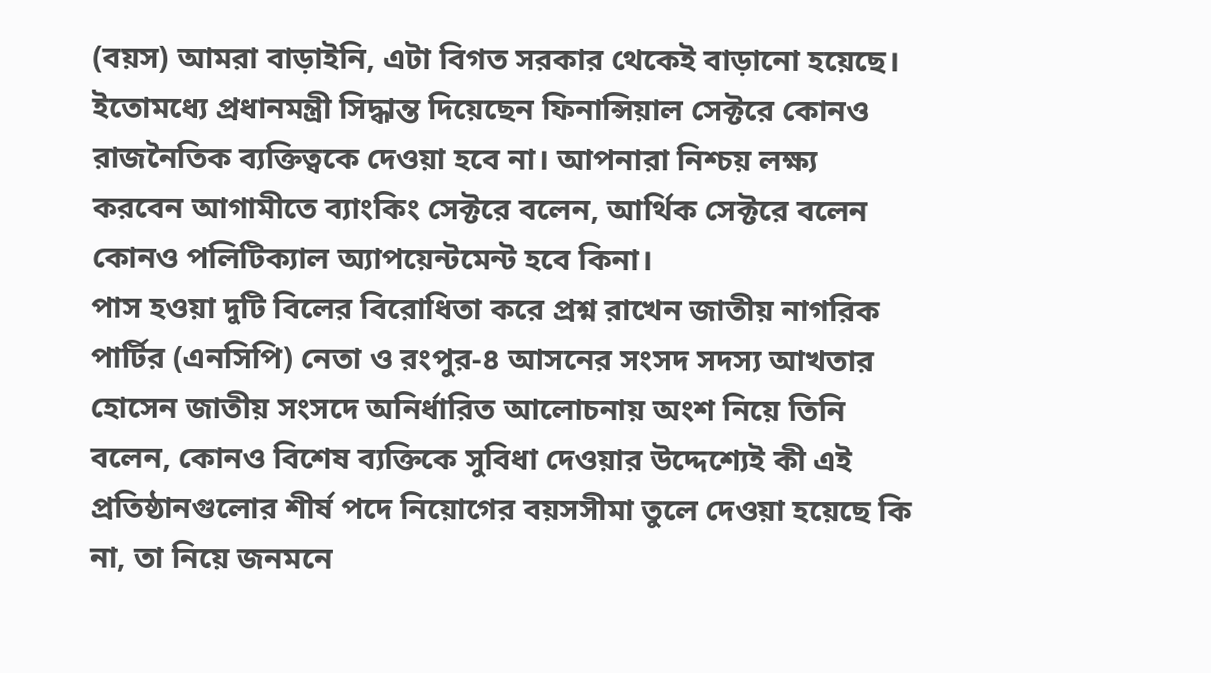(বয়স) আমরা বাড়াইনি, এটা বিগত সরকার থেকেই বাড়ানো হয়েছে। ইতোমধ্যে প্রধানমন্ত্রী সিদ্ধান্ত দিয়েছেন ফিনান্সিয়াল সেক্টরে কোনও রাজনৈতিক ব্যক্তিত্বকে দেওয়া হবে না। আপনারা নিশ্চয় লক্ষ্য করবেন আগামীতে ব্যাংকিং সেক্টরে বলেন, আর্থিক সেক্টরে বলেন কোনও পলিটিক্যাল অ্যাপয়েন্টমেন্ট হবে কিনা।
পাস হওয়া দুটি বিলের বিরোধিতা করে প্রশ্ন রাখেন জাতীয় নাগরিক পার্টির (এনসিপি) নেতা ও রংপুর-৪ আসনের সংসদ সদস্য আখতার হোসেন জাতীয় সংসদে অনির্ধারিত আলোচনায় অংশ নিয়ে তিনি বলেন, কোনও বিশেষ ব্যক্তিকে সুবিধা দেওয়ার উদ্দেশ্যেই কী এই প্রতিষ্ঠানগুলোর শীর্ষ পদে নিয়োগের বয়সসীমা তুলে দেওয়া হয়েছে কি না, তা নিয়ে জনমনে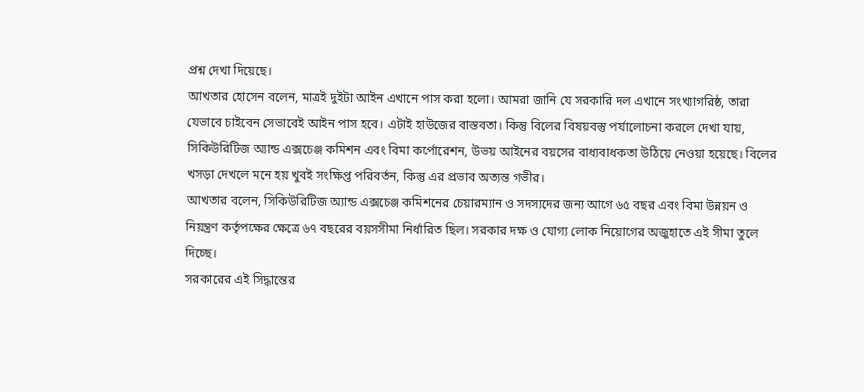প্রশ্ন দেখা দিয়েছে।
আখতার হোসেন বলেন, মাত্রই দুইটা আইন এখানে পাস করা হলো। আমরা জানি যে সরকারি দল এখানে সংখ্যাগরিষ্ঠ, তারা যেভাবে চাইবেন সেভাবেই আইন পাস হবে। এটাই হাউজের বাস্তবতা। কিন্তু বিলের বিষয়বস্তু পর্যালোচনা করলে দেখা যায়, সিকিউরিটিজ অ্যান্ড এক্সচেঞ্জ কমিশন এবং বিমা কর্পোরেশন, উভয় আইনের বয়সের বাধ্যবাধকতা উঠিয়ে নেওয়া হয়েছে। বিলের খসড়া দেখলে মনে হয় খুবই সংক্ষিপ্ত পরিবর্তন, কিন্তু এর প্রভাব অত্যন্ত গভীর।
আখতার বলেন, সিকিউরিটিজ অ্যান্ড এক্সচেঞ্জ কমিশনের চেয়ারম্যান ও সদস্যদের জন্য আগে ৬৫ বছর এবং বিমা উন্নয়ন ও নিয়ন্ত্রণ কর্তৃপক্ষের ক্ষেত্রে ৬৭ বছরের বয়সসীমা নির্ধারিত ছিল। সরকার দক্ষ ও যোগ্য লোক নিয়োগের অজুহাতে এই সীমা তুলে দিচ্ছে।
সরকারের এই সিদ্ধান্তের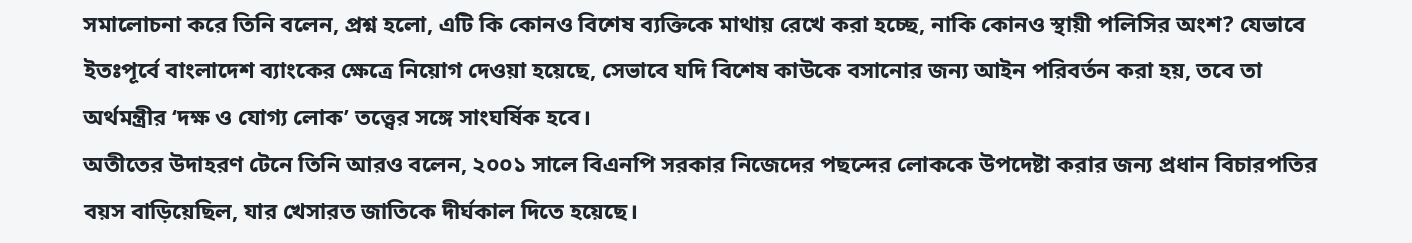সমালোচনা করে তিনি বলেন, প্রশ্ন হলো, এটি কি কোনও বিশেষ ব্যক্তিকে মাথায় রেখে করা হচ্ছে, নাকি কোনও স্থায়ী পলিসির অংশ? যেভাবে ইতঃপূর্বে বাংলাদেশ ব্যাংকের ক্ষেত্রে নিয়োগ দেওয়া হয়েছে, সেভাবে যদি বিশেষ কাউকে বসানোর জন্য আইন পরিবর্তন করা হয়, তবে তা অর্থমন্ত্রীর ‘দক্ষ ও যোগ্য লোক’ তত্ত্বের সঙ্গে সাংঘর্ষিক হবে।
অতীতের উদাহরণ টেনে তিনি আরও বলেন, ২০০১ সালে বিএনপি সরকার নিজেদের পছন্দের লোককে উপদেষ্টা করার জন্য প্রধান বিচারপতির বয়স বাড়িয়েছিল, যার খেসারত জাতিকে দীর্ঘকাল দিতে হয়েছে।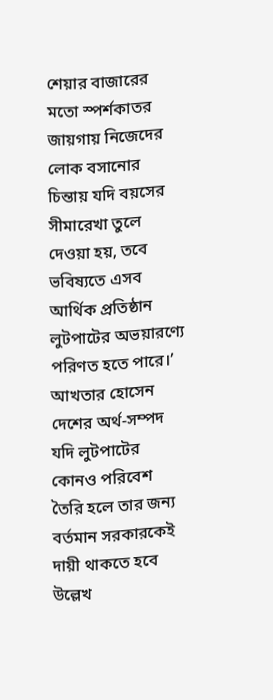শেয়ার বাজারের মতো স্পর্শকাতর জায়গায় নিজেদের লোক বসানোর চিন্তায় যদি বয়সের সীমারেখা তুলে দেওয়া হয়, তবে ভবিষ্যতে এসব আর্থিক প্রতিষ্ঠান লুটপাটের অভয়ারণ্যে পরিণত হতে পারে।’
আখতার হোসেন দেশের অর্থ-সম্পদ যদি লুটপাটের কোনও পরিবেশ তৈরি হলে তার জন্য বর্তমান সরকারকেই দায়ী থাকতে হবে উল্লেখ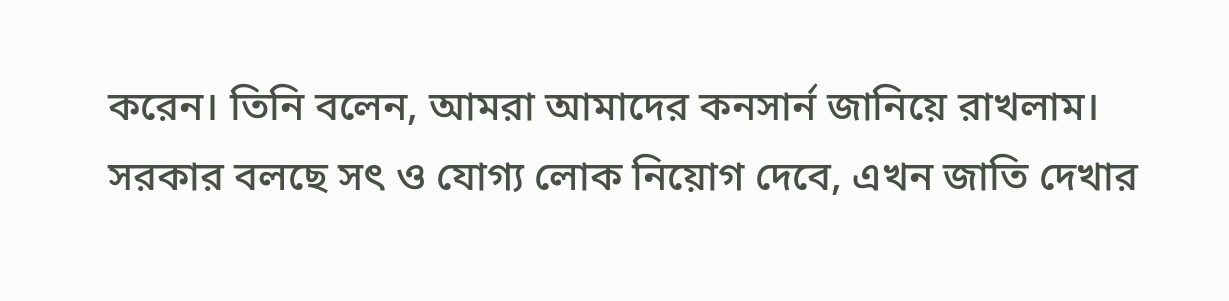করেন। তিনি বলেন, আমরা আমাদের কনসার্ন জানিয়ে রাখলাম। সরকার বলছে সৎ ও যোগ্য লোক নিয়োগ দেবে, এখন জাতি দেখার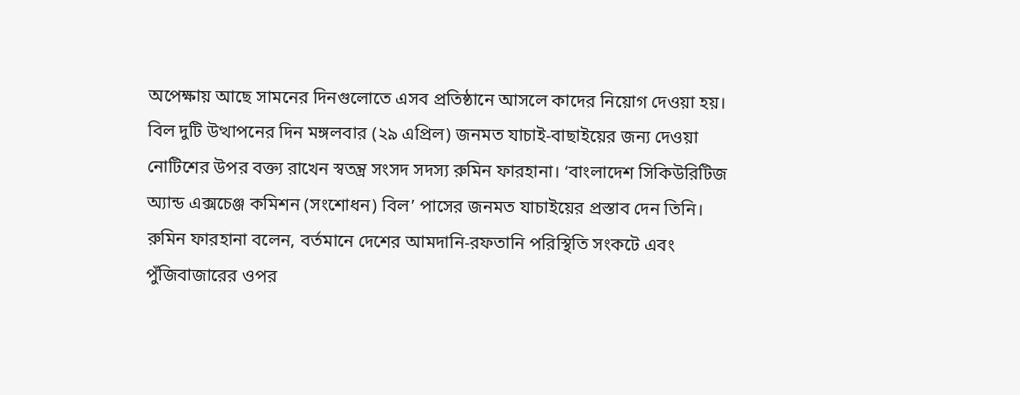অপেক্ষায় আছে সামনের দিনগুলোতে এসব প্রতিষ্ঠানে আসলে কাদের নিয়োগ দেওয়া হয়।
বিল দুটি উত্থাপনের দিন মঙ্গলবার (২৯ এপ্রিল) জনমত যাচাই-বাছাইয়ের জন্য দেওয়া নোটিশের উপর বক্ত্য রাখেন স্বতন্ত্র সংসদ সদস্য রুমিন ফারহানা। ‘বাংলাদেশ সিকিউরিটিজ অ্যান্ড এক্সচেঞ্জ কমিশন (সংশোধন) বিল’ পাসের জনমত যাচাইয়ের প্রস্তাব দেন তিনি।
রুমিন ফারহানা বলেন, বর্তমানে দেশের আমদানি-রফতানি পরিস্থিতি সংকটে এবং পুঁজিবাজারের ওপর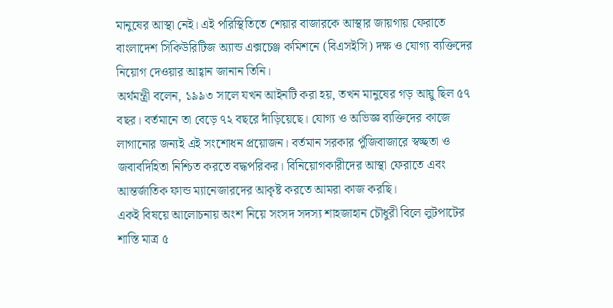মানুষের আস্থা নেই। এই পরিস্থিতিতে শেয়ার বাজারকে আস্থার জায়গায় ফেরাতে বাংলাদেশ সিকিউরিটিজ অ্যান্ড এক্সচেঞ্জ কমিশনে (বিএসইসি) দক্ষ ও যোগ্য ব্যক্তিদের নিয়োগ দেওয়ার আহ্বান জানান তিনি।
অর্থমন্ত্রী বলেন, ১৯৯৩ সালে যখন আইনটি করা হয়, তখন মানুষের গড় আয়ু ছিল ৫৭ বছর। বর্তমানে তা বেড়ে ৭২ বছরে দাঁড়িয়েছে। যোগ্য ও অভিজ্ঞ ব্যক্তিদের কাজে লাগানোর জন্যই এই সংশোধন প্রয়োজন। বর্তমান সরকার পুঁজিবাজারে স্বচ্ছতা ও জবাবদিহিতা নিশ্চিত করতে বদ্ধপরিকর। বিনিয়োগকারীদের আস্থা ফেরাতে এবং আন্তর্জাতিক ফান্ড ম্যানেজারদের আকৃষ্ট করতে আমরা কাজ করছি।
একই বিষয়ে আলোচনায় অংশ নিয়ে সংসদ সদস্য শাহজাহান চৌধুরী বিলে লুটপাটের শাস্তি মাত্র ৫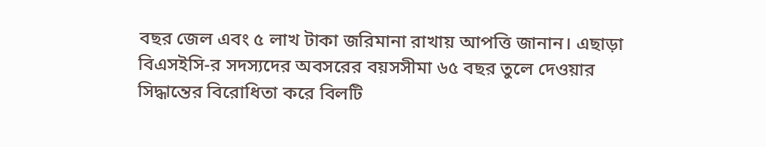বছর জেল এবং ৫ লাখ টাকা জরিমানা রাখায় আপত্তি জানান। এছাড়া বিএসইসি-র সদস্যদের অবসরের বয়সসীমা ৬৫ বছর তুলে দেওয়ার সিদ্ধান্তের বিরোধিতা করে বিলটি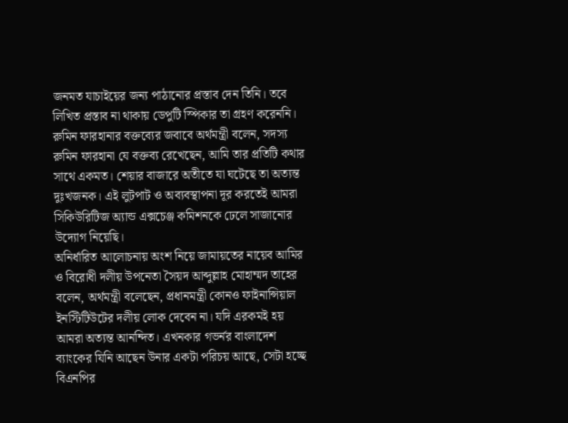জনমত যাচাইয়ের জন্য পাঠানোর প্রস্তাব দেন তিনি। তবে লিখিত প্রস্তাব না থাকায় ডেপুটি স্পিকার তা গ্রহণ করেননি।
রুমিন ফারহানার বক্তব্যের জবাবে অর্থমন্ত্রী বলেন, সদস্য রুমিন ফারহানা যে বক্তব্য রেখেছেন, আমি তার প্রতিটি কথার সাথে একমত। শেয়ার বাজারে অতীতে যা ঘটেছে তা অত্যন্ত দুঃখজনক। এই লুটপাট ও অব্যবস্থাপনা দূর করতেই আমরা সিকিউরিটিজ অ্যান্ড এক্সচেঞ্জ কমিশনকে ঢেলে সাজানোর উদ্যোগ নিয়েছি।
অনির্ধারিত আলোচনায় অংশ নিয়ে জামায়তের নায়েব আমির ও বিরোধী দলীয় উপনেতা সৈয়দ আব্দুল্লাহ মোহাম্মদ তাহের বলেন, অর্থমন্ত্রী বলেছেন, প্রধানমন্ত্রী কোনও ফাইনান্সিয়াল ইনস্টিটিউটের দলীয় লোক দেবেন না। যদি এরকমই হয় আমরা অত্যন্ত আনন্দিত। এখনকার গভর্নর বাংলাদেশ ব্যাংকের যিনি আছেন উনার একটা পরিচয় আছে, সেটা হচ্ছে বিএনপির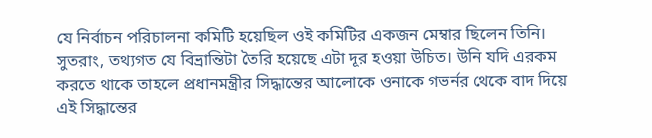যে নির্বাচন পরিচালনা কমিটি হয়েছিল ওই কমিটির একজন মেম্বার ছিলেন তিনি। সুতরাং, তথ্যগত যে বিভ্রান্তিটা তৈরি হয়েছে এটা দূর হওয়া উচিত। উনি যদি এরকম করতে থাকে তাহলে প্রধানমন্ত্রীর সিদ্ধান্তের আলোকে ওনাকে গভর্নর থেকে বাদ দিয়ে এই সিদ্ধান্তের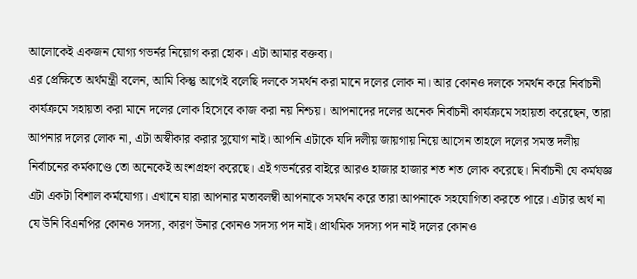আলোকেই একজন যোগ্য গভর্নর নিয়োগ করা হোক। এটা আমার বক্তব্য।
এর প্রেক্ষিতে অর্থমন্ত্রী বলেন, আমি কিন্তু আগেই বলেছি দলকে সমর্থন করা মানে দলের লোক না। আর কোনও দলকে সমর্থন করে নির্বাচনী কার্যক্রমে সহায়তা করা মানে দলের লোক হিসেবে কাজ করা নয় নিশ্চয়। আপনাদের দলের অনেক নির্বাচনী কার্যক্রমে সহায়তা করেছেন, তারা আপনার দলের লোক না, এটা অস্বীকার করার সুযোগ নাই। আপনি এটাকে যদি দলীয় জায়গায় নিয়ে আসেন তাহলে দলের সমস্ত দলীয় নির্বাচনের কর্মকাণ্ডে তো অনেকেই অংশগ্রহণ করেছে। এই গভর্নরের বাইরে আরও হাজার হাজার শত শত লোক করেছে। নির্বাচনী যে কর্মযজ্ঞ এটা একটা বিশাল কর্মযোগ্য। এখানে যারা আপনার মতাবলম্বী আপনাকে সমর্থন করে তারা আপনাকে সহযোগিতা করতে পারে। এটার অর্থ না যে উনি বিএনপির কোনও সদস্য, কারণ উনার কোনও সদস্য পদ নাই। প্রাথমিক সদস্য পদ নাই দলের কোনও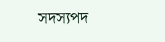সদস্যপদ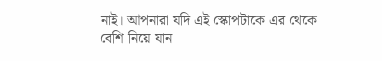নাই। আপনারা যদি এই স্কোপটাকে এর থেকে বেশি নিয়ে যান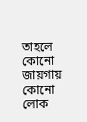তাহলে কোনো জায়গায় কোনো লোক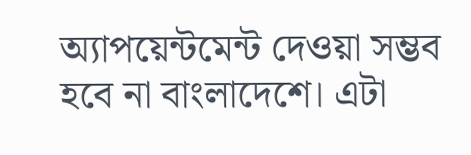অ্যাপয়েন্টমেন্ট দেওয়া সম্ভব হবে না বাংলাদেশে। এটা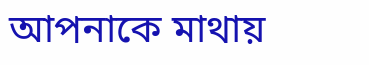আপনাকে মাথায়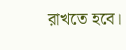রাখতে হবে।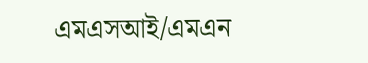এমএসআই/এমএন